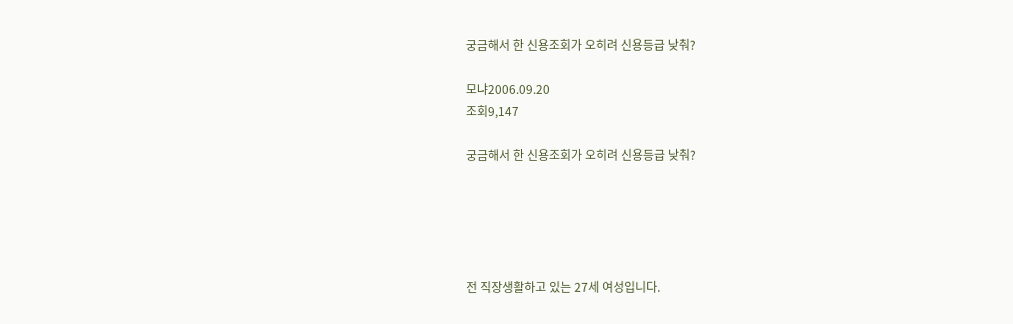궁금해서 한 신용조회가 오히려 신용등급 낮춰?

모냐2006.09.20
조회9,147

궁금해서 한 신용조회가 오히려 신용등급 낮춰?





전 직장생활하고 있는 27세 여성입니다.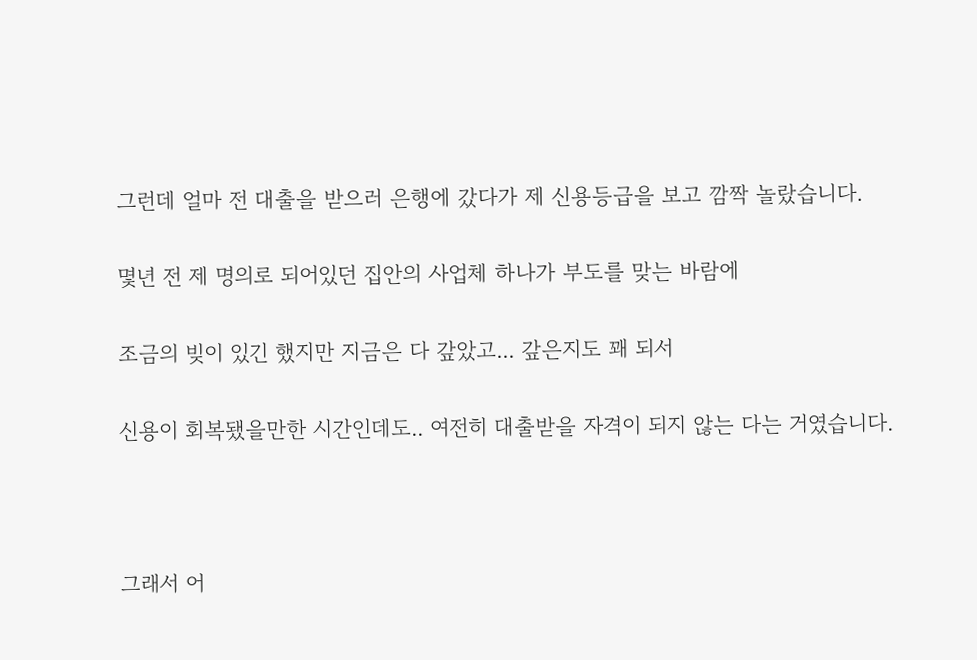그런데 얼마 전 대출을 받으러 은행에 갔다가 제 신용등급을 보고 깜짝 놀랐습니다.

몇년 전 제 명의로 되어있던 집안의 사업체 하나가 부도를 맞는 바람에

조금의 빚이 있긴 했지만 지금은 다 갚았고... 갚은지도 꽤 되서

신용이 회복됐을만한 시간인데도.. 여전히 대출받을 자격이 되지 않는 다는 거였습니다.



그래서 어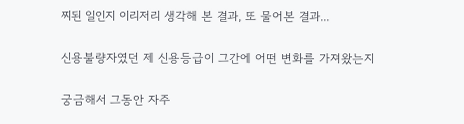찌된 일인지 이리저리 생각해 본 결과, 또 물어본 결과...

신용불량자였던 제 신용등급이 그간에 어떤 변화를 가져왔는지

궁금해서 그동안 자주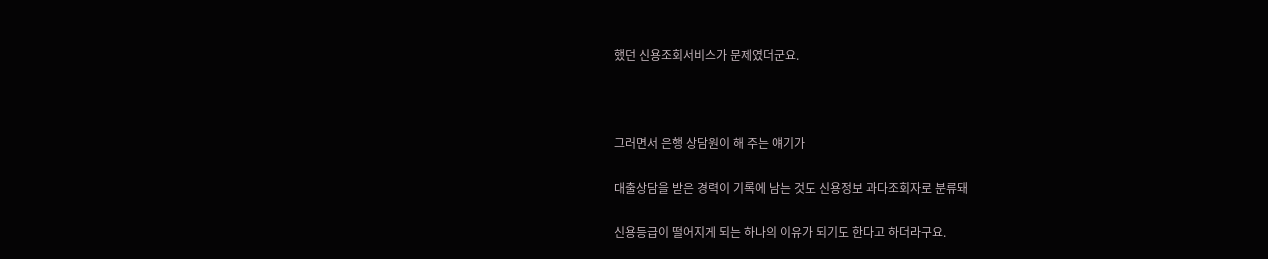했던 신용조회서비스가 문제였더군요.



그러면서 은행 상담원이 해 주는 얘기가

대출상담을 받은 경력이 기록에 남는 것도 신용정보 과다조회자로 분류돼

신용등급이 떨어지게 되는 하나의 이유가 되기도 한다고 하더라구요.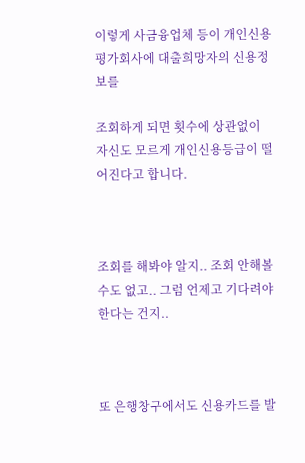이렇게 사금융업체 등이 개인신용평가회사에 대출희망자의 신용정보를

조회하게 되면 횟수에 상관없이 자신도 모르게 개인신용등급이 떨어진다고 합니다.



조회를 해봐야 알지.. 조회 안해볼 수도 없고.. 그럼 언제고 기다려야 한다는 건지..



또 은행창구에서도 신용카드를 발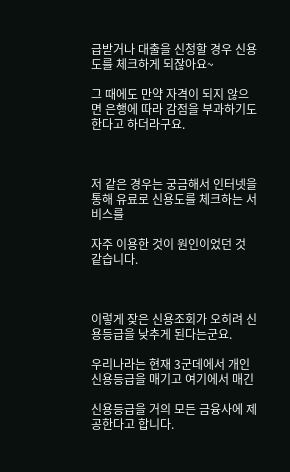급받거나 대출을 신청할 경우 신용도를 체크하게 되잖아요~

그 때에도 만약 자격이 되지 않으면 은행에 따라 감점을 부과하기도 한다고 하더라구요.



저 같은 경우는 궁금해서 인터넷을 통해 유료로 신용도를 체크하는 서비스를

자주 이용한 것이 원인이었던 것 같습니다.



이렇게 잦은 신용조회가 오히려 신용등급을 낮추게 된다는군요.

우리나라는 현재 3군데에서 개인 신용등급을 매기고 여기에서 매긴

신용등급을 거의 모든 금융사에 제공한다고 합니다.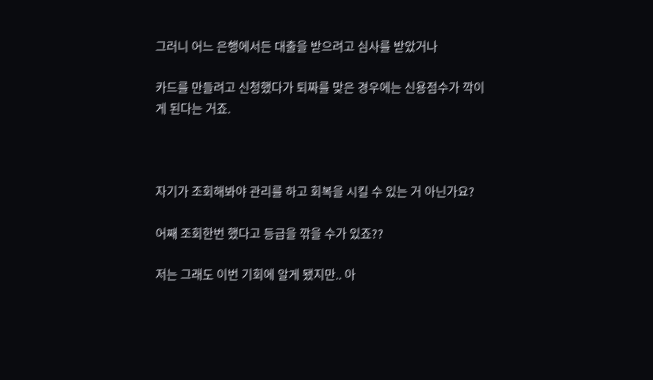그러니 어느 은행에서든 대출을 받으려고 심사를 받았거나

카드를 만들려고 신청했다가 퇴짜를 맞은 경우에는 신용점수가 깍이게 된다는 거죠.



자기가 조회해봐야 관리를 하고 회복을 시킬 수 있는 거 아닌가요?

어째 조회한번 했다고 등급을 깎을 수가 있죠??

저는 그래도 이번 기회에 알게 됐지만.. 아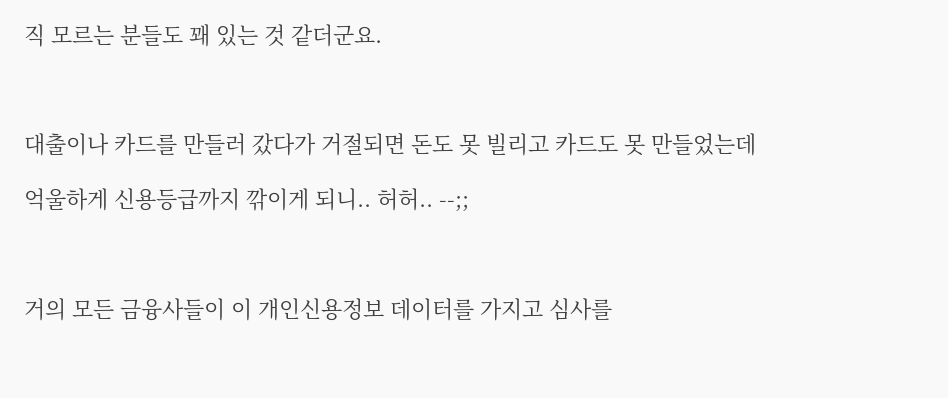직 모르는 분들도 꽤 있는 것 같더군요.



대출이나 카드를 만들러 갔다가 거절되면 돈도 못 빌리고 카드도 못 만들었는데

억울하게 신용등급까지 깎이게 되니.. 허허.. --;;



거의 모든 금융사들이 이 개인신용정보 데이터를 가지고 심사를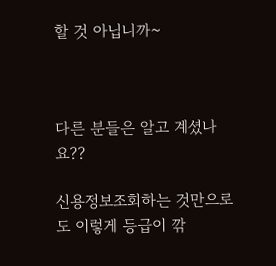할 것 아닙니까~



다른 분들은 알고 계셨나요??

신용정보조회하는 것만으로도 이렇게 등급이 깎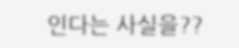인다는 사실을??